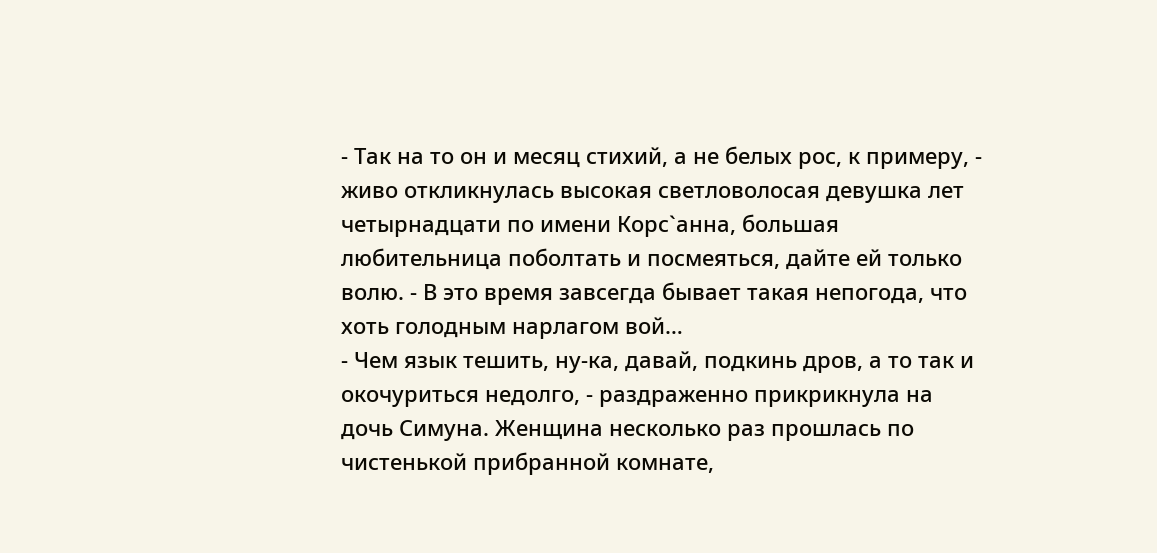- Так на то он и месяц стихий, а не белых рос, к примеру, - живо откликнулась высокая светловолосая девушка лет четырнадцати по имени Корс`анна, большая любительница поболтать и посмеяться, дайте ей только волю. - В это время завсегда бывает такая непогода, что хоть голодным нарлагом вой…
- Чем язык тешить, ну-ка, давай, подкинь дров, а то так и окочуриться недолго, - раздраженно прикрикнула на дочь Симуна. Женщина несколько раз прошлась по чистенькой прибранной комнате,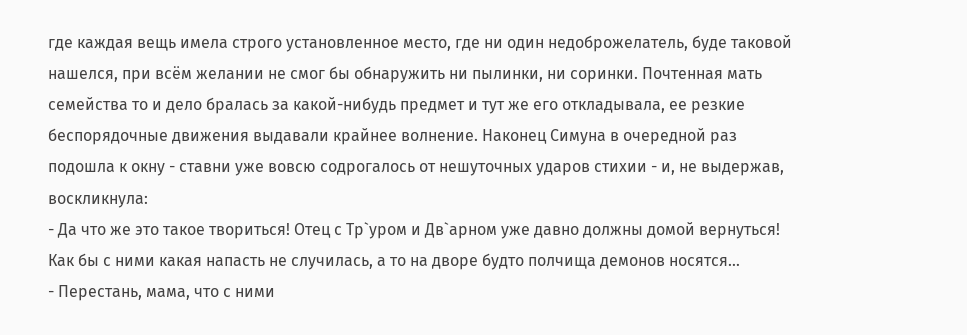где каждая вещь имела строго установленное место, где ни один недоброжелатель, буде таковой нашелся, при всём желании не смог бы обнаружить ни пылинки, ни соринки. Почтенная мать семейства то и дело бралась за какой-нибудь предмет и тут же его откладывала, ее резкие беспорядочные движения выдавали крайнее волнение. Наконец Симуна в очередной раз подошла к окну - ставни уже вовсю содрогалось от нешуточных ударов стихии - и, не выдержав, воскликнула:
- Да что же это такое твориться! Отец с Тр`уром и Дв`арном уже давно должны домой вернуться! Как бы с ними какая напасть не случилась, а то на дворе будто полчища демонов носятся…
- Перестань, мама, что с ними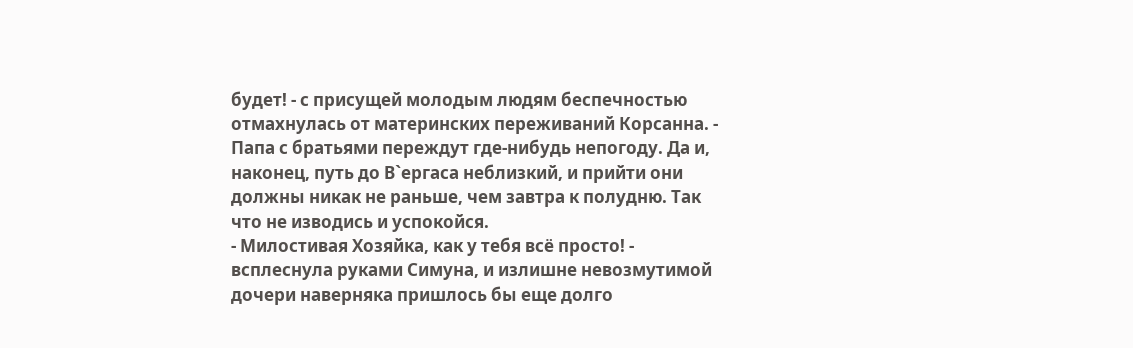будет! - с присущей молодым людям беспечностью отмахнулась от материнских переживаний Корсанна. - Папа с братьями переждут где-нибудь непогоду. Да и, наконец, путь до В`ергаса неблизкий, и прийти они должны никак не раньше, чем завтра к полудню. Так что не изводись и успокойся.
- Милостивая Хозяйка, как у тебя всё просто! - всплеснула руками Симуна, и излишне невозмутимой дочери наверняка пришлось бы еще долго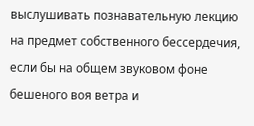выслушивать познавательную лекцию на предмет собственного бессердечия, если бы на общем звуковом фоне бешеного воя ветра и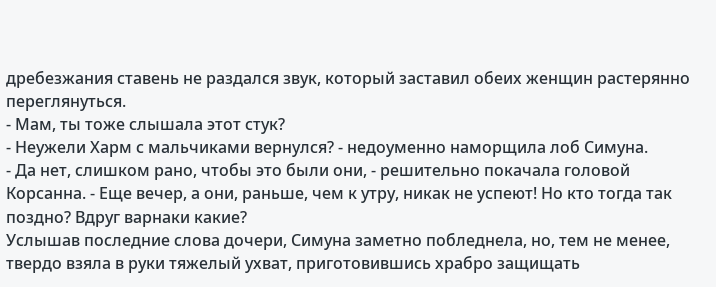дребезжания ставень не раздался звук, который заставил обеих женщин растерянно переглянуться.
- Мам, ты тоже слышала этот стук?
- Неужели Харм с мальчиками вернулся? - недоуменно наморщила лоб Симуна.
- Да нет, слишком рано, чтобы это были они, - решительно покачала головой Корсанна. - Еще вечер, а они, раньше, чем к утру, никак не успеют! Но кто тогда так поздно? Вдруг варнаки какие?
Услышав последние слова дочери, Симуна заметно побледнела, но, тем не менее, твердо взяла в руки тяжелый ухват, приготовившись храбро защищать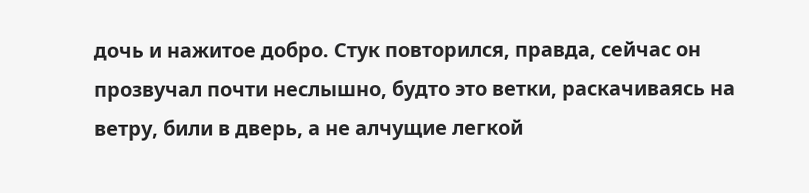дочь и нажитое добро. Стук повторился, правда, сейчас он прозвучал почти неслышно, будто это ветки, раскачиваясь на ветру, били в дверь, а не алчущие легкой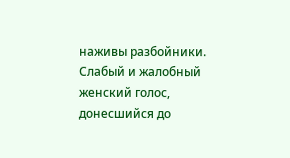наживы разбойники. Слабый и жалобный женский голос, донесшийся до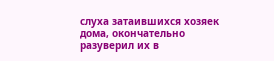слуха затаившихся хозяек дома, окончательно разуверил их в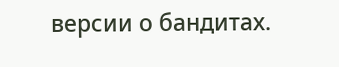версии о бандитах.